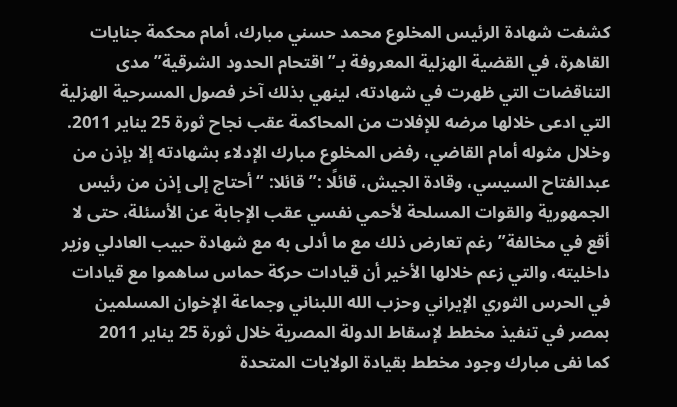كشفت شهادة الرئيس المخلوع محمد حسني مبارك، أمام محكمة جنايات القاهرة، في القضية الهزلية المعروفة بـ”اقتحام الحدود الشرقية” مدى التناقضات التي ظهرت في شهادته، لينهي بذلك آخر فصول المسرحية الهزلية التي ادعى خلالها مرضه للإفلات من المحاكمة عقب نجاح ثورة 25 يناير 2011.
وخلال مثوله أمام القاضي، رفض المخلوع مبارك الإدلاء بشهادته إلا بإذن من عبدالفتاح السيسي، وقادة الجيش، قائلًا :” قائلا: “أحتاج إلى إذن من رئيس الجمهورية والقوات المسلحة لأحمي نفسي عقب الإجابة عن الأسئلة، حتى لا أقع في مخالفة” رغم تعارض ذلك مع ما أدلى به مع شهادة حبيب العادلي وزير داخليته، والتي زعم خلالها الأخير أن قيادات حركة حماس ساهموا مع قيادات في الحرس الثوري الإيراني وحزب الله اللبناني وجماعة الإخوان المسلمين بمصر في تنفيذ مخطط لإسقاط الدولة المصرية خلال ثورة 25 يناير 2011
كما نفى مبارك وجود مخطط بقيادة الولايات المتحدة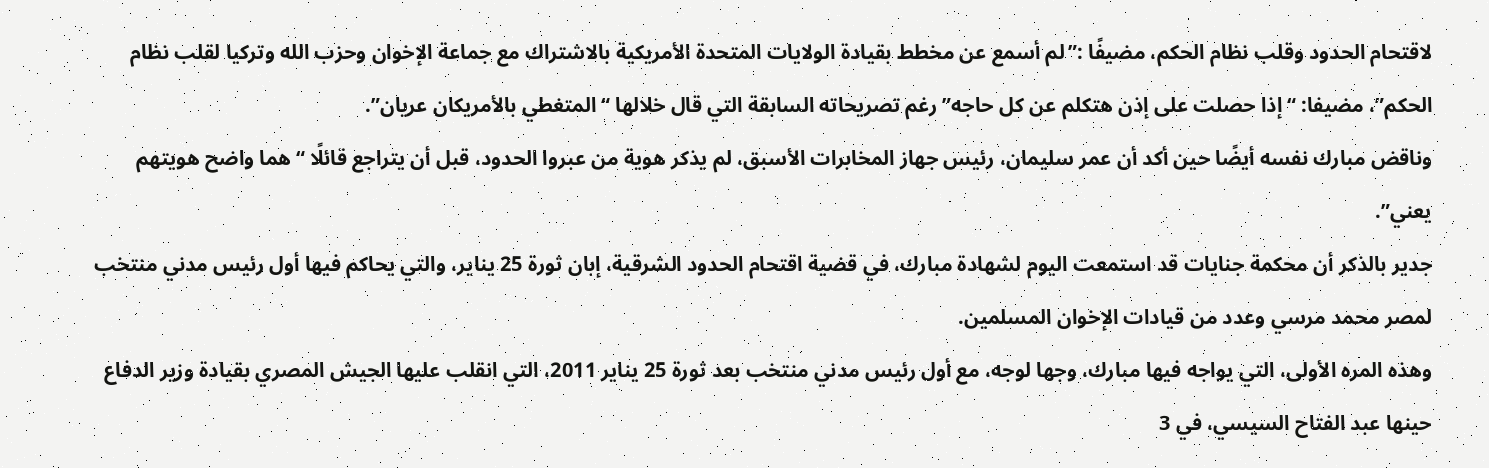لاقتحام الحدود وقلب نظام الحكم، مضيفًا :”لم أسمع عن مخطط بقيادة الولايات المتحدة الأمريكية بالاشتراك مع جماعة الإخوان وحزب الله وتركيا لقلب نظام الحكم”، مضيفا: “إذا حصلت على إذن هتكلم عن كل حاجه” رغم تصريحاته السابقة التي قال خلالها “المتغطي بالأمريكان عريان”.
وناقض مبارك نفسه أيضًا حين أكد أن عمر سليمان، رئيس جهاز المخابرات الأسبق، لم يذكر هوية من عبروا الحدود، قبل أن يتراجع قائلًا “هما واضح هويتهم يعني”.
جدير بالذكر أن محكمة جنايات قد استمعت اليوم لشهادة مبارك، في قضية اقتحام الحدود الشرقية، إبان ثورة 25 يناير، والتي يحاكم فيها أول رئيس مدني منتخب لمصر محمد مرسي وعدد من قيادات الإخوان المسلمين.
وهذه المره الأولى، التي يواجه فيها مبارك، وجها لوجه، مع أول رئيس مدني منتخب بعد ثورة 25 يناير 2011، التي انقلب عليها الجيش المصري بقيادة وزير الدفاع حينها عبد الفتاح السيسي، في 3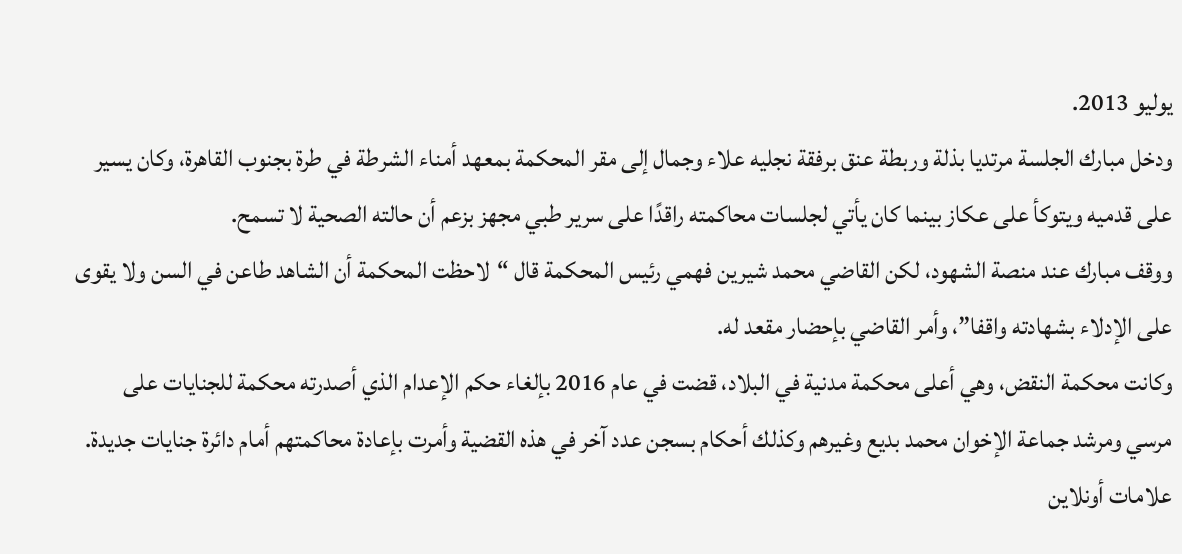يوليو 2013.
ودخل مبارك الجلسة مرتديا بذلة وربطة عنق برفقة نجليه علاء وجمال إلى مقر المحكمة بمعهد أمناء الشرطة في طرة بجنوب القاهرة، وكان يسير على قدميه ويتوكأ على عكاز بينما كان يأتي لجلسات محاكمته راقدًا على سرير طبي مجهز بزعم أن حالته الصحية لا تسمح.
ووقف مبارك عند منصة الشهود، لكن القاضي محمد شيرين فهمي رئيس المحكمة قال “لاحظت المحكمة أن الشاهد طاعن في السن ولا يقوى على الإدلاء بشهادته واقفا”، وأمر القاضي بإحضار مقعد له.
وكانت محكمة النقض، وهي أعلى محكمة مدنية في البلاد، قضت في عام 2016 بإلغاء حكم الإعدام الذي أصدرته محكمة للجنايات على مرسي ومرشد جماعة الإخوان محمد بديع وغيرهم وكذلك أحكام بسجن عدد آخر في هذه القضية وأمرت بإعادة محاكمتهم أمام دائرة جنايات جديدة.
علامات أونلاين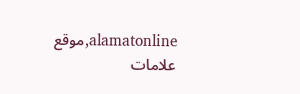alamatonline,موقع علامات